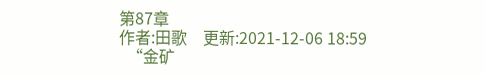第87章
作者:田歌    更新:2021-12-06 18:59
  “金矿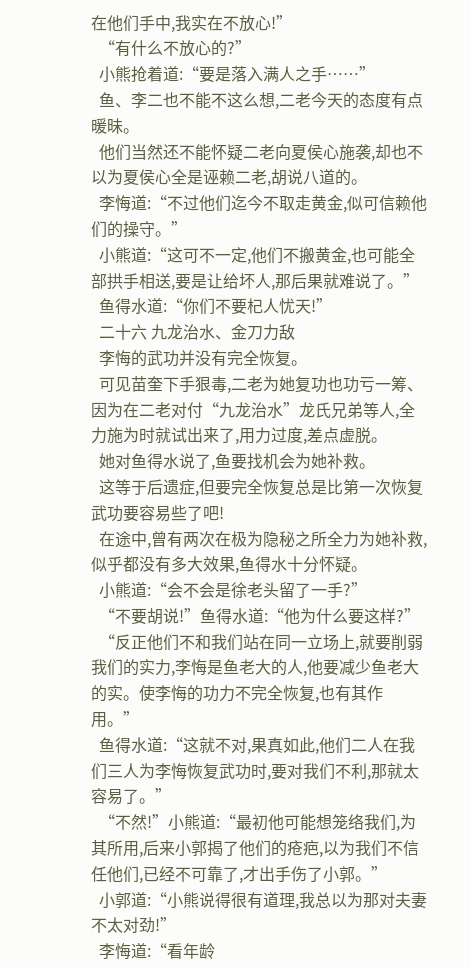在他们手中,我实在不放心!”
  “有什么不放心的?”
  小熊抢着道:“要是落入满人之手……”
  鱼、李二也不能不这么想,二老今天的态度有点暖昧。
  他们当然还不能怀疑二老向夏侯心施袭,却也不以为夏侯心全是诬赖二老,胡说八道的。
  李悔道:“不过他们迄今不取走黄金,似可信赖他们的操守。”
  小熊道:“这可不一定,他们不搬黄金,也可能全部拱手相送,要是让给坏人,那后果就难说了。”
  鱼得水道:“你们不要杞人忧天!”
  二十六 九龙治水、金刀力敌
  李悔的武功并没有完全恢复。
  可见苗奎下手狠毒,二老为她复功也功亏一筹、因为在二老对付“九龙治水”龙氏兄弟等人,全力施为时就试出来了,用力过度,差点虚脱。
  她对鱼得水说了,鱼要找机会为她补救。
  这等于后遗症,但要完全恢复总是比第一次恢复武功要容易些了吧!
  在途中,曾有两次在极为隐秘之所全力为她补救,似乎都没有多大效果,鱼得水十分怀疑。
  小熊道:“会不会是徐老头留了一手?”
  “不要胡说!”鱼得水道:“他为什么要这样?”
  “反正他们不和我们站在同一立场上,就要削弱我们的实力,李悔是鱼老大的人,他要减少鱼老大的实。使李悔的功力不完全恢复,也有其作用。”
  鱼得水道:“这就不对,果真如此,他们二人在我们三人为李悔恢复武功时,要对我们不利,那就太容易了。”
  “不然!”小熊道:“最初他可能想笼络我们,为其所用,后来小郭揭了他们的疮疤,以为我们不信任他们,已经不可靠了,才出手伤了小郭。”
  小郭道:“小熊说得很有道理,我总以为那对夫妻不太对劲!”
  李悔道:“看年龄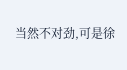当然不对劲,可是徐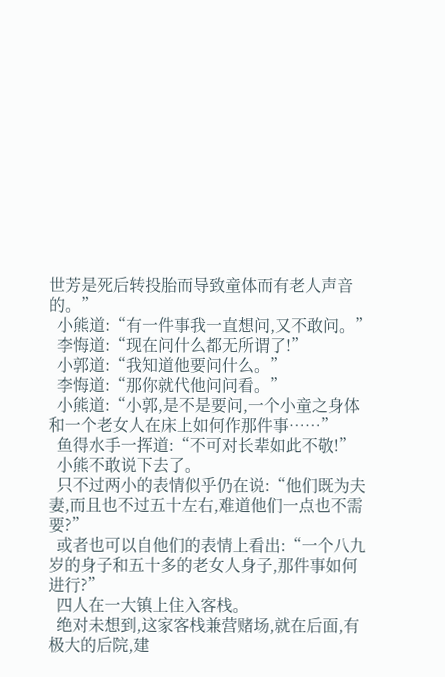世芳是死后转投胎而导致童体而有老人声音的。”
  小熊道:“有一件事我一直想问,又不敢问。”
  李悔道:“现在问什么都无所谓了!”
  小郭道:“我知道他要问什么。”
  李悔道:“那你就代他问问看。”
  小熊道:“小郭,是不是要问,一个小童之身体和一个老女人在床上如何作那件事……”
  鱼得水手一挥道:“不可对长辈如此不敬!”
  小熊不敢说下去了。
  只不过两小的表情似乎仍在说:“他们既为夫妻,而且也不过五十左右,难道他们一点也不需要?”
  或者也可以自他们的表情上看出:“一个八九岁的身子和五十多的老女人身子,那件事如何进行?”
  四人在一大镇上住入客栈。
  绝对未想到,这家客栈兼营赌场,就在后面,有极大的后院,建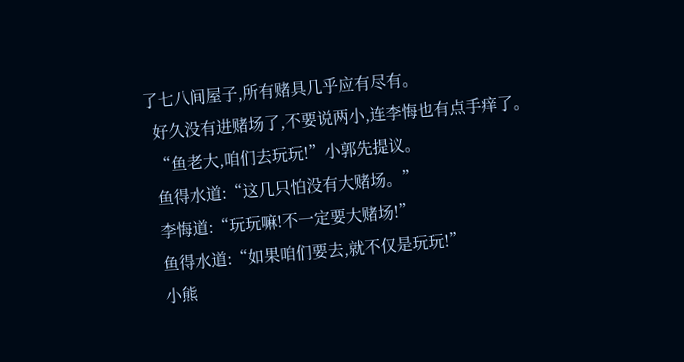了七八间屋子,所有赌具几乎应有尽有。
  好久没有进赌场了,不要说两小,连李悔也有点手痒了。
  “鱼老大,咱们去玩玩!”小郭先提议。
  鱼得水道:“这几只怕没有大赌场。”
  李悔道:“玩玩嘛!不一定要大赌场!”
  鱼得水道:“如果咱们要去,就不仅是玩玩!”
  小熊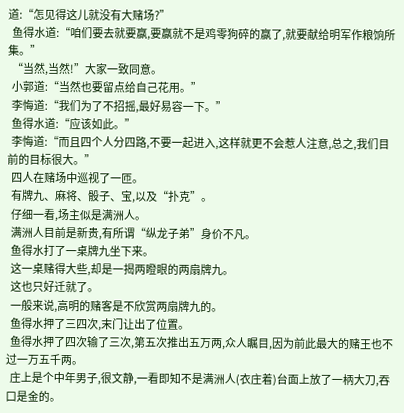道:“怎见得这儿就没有大赌场?”
  鱼得水道:“咱们要去就要赢,要赢就不是鸡零狗碎的赢了,就要献给明军作粮饷所集。”
  “当然,当然!”大家一致同意。
  小郭道:“当然也要留点给自己花用。”
  李悔道:“我们为了不招摇,最好易容一下。”
  鱼得水道:“应该如此。”
  李悔道:“而且四个人分四路,不要一起进入,这样就更不会惹人注意,总之,我们目前的目标很大。”
  四人在赌场中巡视了一匝。
  有牌九、麻将、骰子、宝,以及“扑克”。
  仔细一看,场主似是满洲人。
  满洲人目前是新贵,有所谓“纵龙子弟”身价不凡。
  鱼得水打了一桌牌九坐下来。
  这一桌赌得大些,却是一揭两瞪眼的两扇牌九。
  这也只好迁就了。
  一般来说,高明的赌客是不欣赏两扇牌九的。
  鱼得水押了三四次,末门让出了位置。
  鱼得水押了四次输了三次,第五次推出五万两,众人瞩目,因为前此最大的赌王也不过一万五千两。
  庄上是个中年男子,很文静,一看即知不是满洲人(衣庄着)台面上放了一柄大刀,吞口是金的。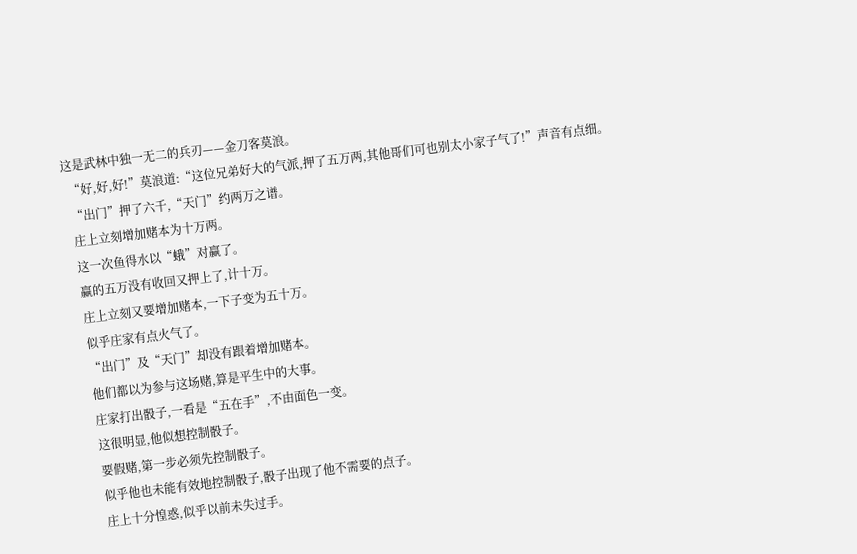这是武林中独一无二的兵刃——金刀客莫浪。
  “好,好,好!”莫浪道:“这位兄弟好大的气派,押了五万两,其他哥们可也别太小家子气了!”声音有点细。
  “出门”押了六千,“天门”约两万之谱。
  庄上立刻增加赌本为十万两。
  这一次鱼得水以“蛾”对赢了。
  赢的五万没有收回又押上了,计十万。
  庄上立刻又要增加赌本,一下子变为五十万。
  似乎庄家有点火气了。
  “出门”及“天门”却没有跟着增加赌本。
  他们都以为参与这场赌,算是平生中的大事。
  庄家打出骰子,一看是“五在手”,不由面色一变。
  这很明显,他似想控制骰子。
  要假赌,第一步必须先控制骰子。
  似乎他也未能有效地控制骰子,骰子出现了他不需要的点子。
  庄上十分惶惑,似乎以前未失过手。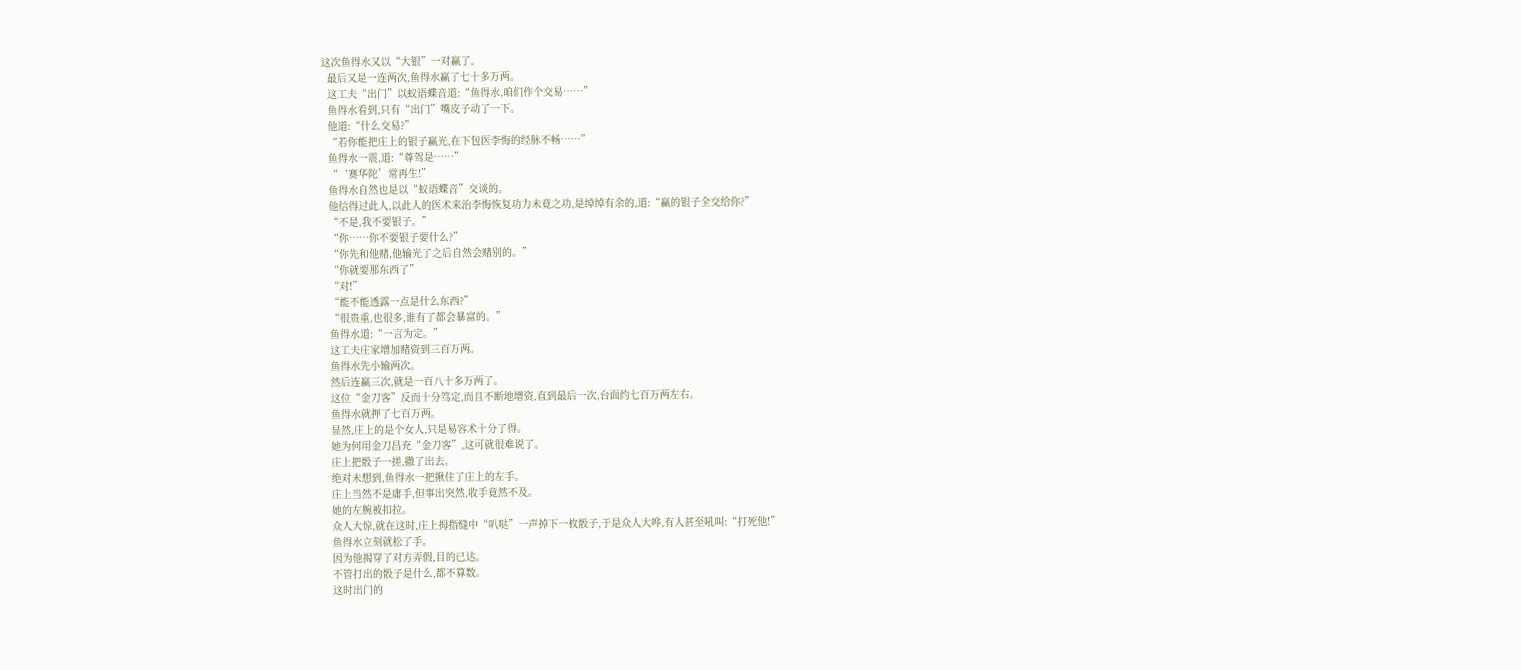这次鱼得水又以“大银”一对赢了。
  最后又是一连两次,鱼得水赢了七十多万两。
  这工夫“出门”以蚁语蝶音道:“鱼得水,咱们作个交易……”
  鱼得水看到,只有“出门”嘴皮子动了一下。
  他道:“什么交易?”
  “若你能把庄上的银子赢光,在下包医李悔的经脉不畅……”
  鱼得水一震,道:“尊驾是……”
  “‘赛华陀’常再生!”
  鱼得水自然也是以“蚁语蝶音”交谈的。
  他信得过此人,以此人的医术来治李悔恢复功力未竟之功,是绰绰有余的,道:“赢的银子全交给你?”
  “不是,我不要银子。”
  “你……你不要银子要什么?”
  “你先和他赌,他输光了之后自然会赌别的。”
  “你就要那东西了”
  “对!”
  “能不能透露一点是什么东西?”
  “很贵重,也很多,谁有了都会暴富的。”
  鱼得水道:“一言为定。”
  这工夫庄家增加赌资到三百万两。
  鱼得水先小输两次。
  然后连赢三次,就是一百八十多万两了。
  这位“金刀客”反而十分笃定,而且不断地增资,直到最后一次,台面约七百万两左右。
  鱼得水就押了七百万两。
  显然,庄上的是个女人,只是易容术十分了得。
  她为何用金刀昌充“金刀客”,这可就很难说了。
  庄上把骰子一搓,撒了出去。
  绝对未想到,鱼得水一把揪住了庄上的左手。
  庄上当然不是庸手,但事出突然,收手竟然不及。
  她的左腕被扣拉。
  众人大惊,就在这时,庄上拇指缝中“叭哒”一声掉下一枚骰子,于是众人大哗,有人甚至吼叫:“打死他!”
  鱼得水立刻就松了手。
  因为他揭穿了对方弄假,目的已达。
  不管打出的骰子是什么,都不算数。
  这时出门的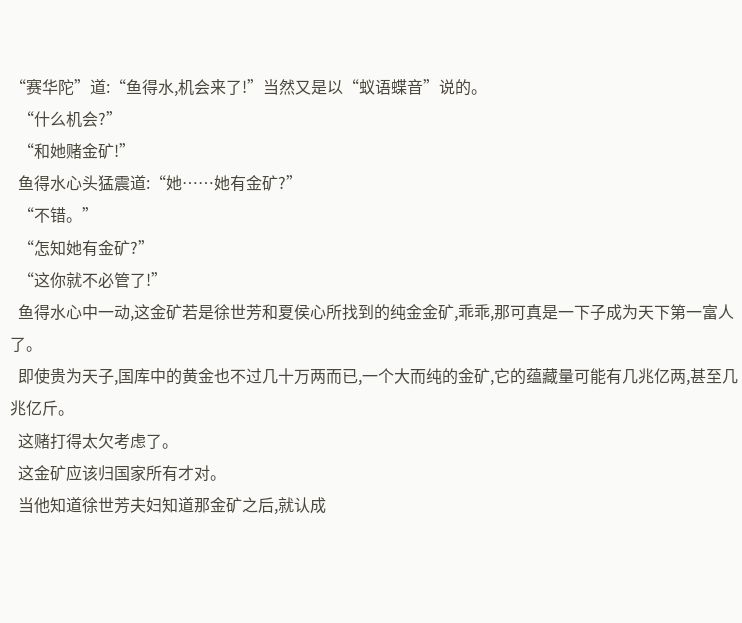“赛华陀”道:“鱼得水,机会来了!”当然又是以“蚁语蝶音”说的。
  “什么机会?”
  “和她赌金矿!”
  鱼得水心头猛震道:“她……她有金矿?”
  “不错。”
  “怎知她有金矿?”
  “这你就不必管了!”
  鱼得水心中一动,这金矿若是徐世芳和夏侯心所找到的纯金金矿,乖乖,那可真是一下子成为天下第一富人了。
  即使贵为天子,国库中的黄金也不过几十万两而已,一个大而纯的金矿,它的蕴藏量可能有几兆亿两,甚至几兆亿斤。
  这赌打得太欠考虑了。
  这金矿应该归国家所有才对。
  当他知道徐世芳夫妇知道那金矿之后,就认成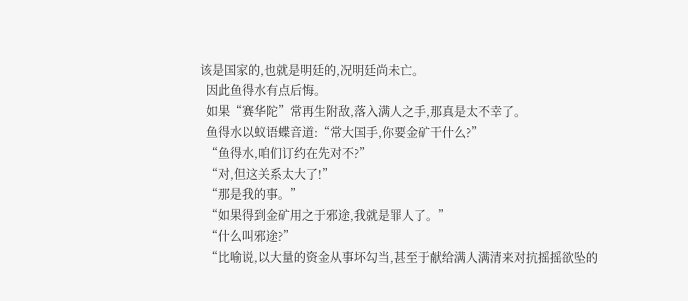该是国家的,也就是明廷的,况明廷尚未亡。
  因此鱼得水有点后悔。
  如果“赛华陀”常再生附敌,落入满人之手,那真是太不幸了。
  鱼得水以蚁语蝶音道:“常大国手,你要金矿干什么?”
  “鱼得水,咱们订约在先对不?”
  “对,但这关系太大了!”
  “那是我的事。”
  “如果得到金矿用之于邪途,我就是罪人了。”
  “什么叫邪途?”
  “比喻说,以大量的资金从事坏勾当,甚至于献给满人满清来对抗摇摇欲坠的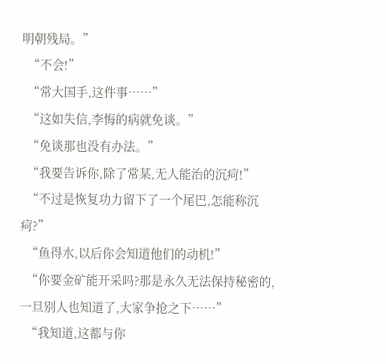明朝残局。”
  “不会!”
  “常大国手,这件事……”
  “这如失信,李悔的病就免谈。”
  “免谈那也没有办法。”
  “我要告诉你,除了常某,无人能治的沉疴!”
  “不过是恢复功力留下了一个尾巴,怎能称沉疴?”
  “鱼得水,以后你会知道他们的动机!”
  “你要金矿能开采吗?那是永久无法保持秘密的,一旦别人也知道了,大家争抢之下……”
  “我知道,这都与你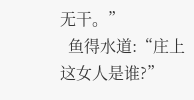无干。”
  鱼得水道:“庄上这女人是谁?”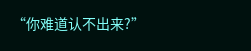“你难道认不出来?”